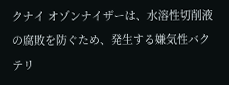クナイ オゾンナイザーは、水溶性切削液の腐敗を防ぐため、発生する嫌気性バクテリ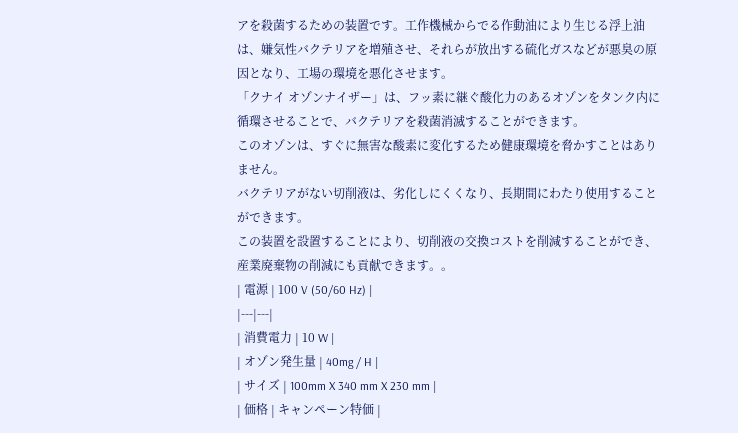アを殺菌するための装置です。工作機械からでる作動油により生じる浮上油は、嫌気性バクテリアを増殖させ、それらが放出する硫化ガスなどが悪臭の原因となり、工場の環境を悪化させます。
「クナイ オゾンナイザー」は、フッ素に継ぐ酸化力のあるオゾンをタンク内に循環させることで、バクテリアを殺菌消滅することができます。
このオゾンは、すぐに無害な酸素に変化するため健康環境を脅かすことはありません。
バクテリアがない切削液は、劣化しにくくなり、長期間にわたり使用することができます。
この装置を設置することにより、切削液の交換コストを削減することができ、産業廃棄物の削減にも貢献できます。。
| 電源 | 100 V (50/60 Hz) |
|---|---|
| 消費電力 | 10 W |
| オゾン発生量 | 40mg / H |
| サイズ | 100mm X 340 mm X 230 mm |
| 価格 | キャンペーン特価 |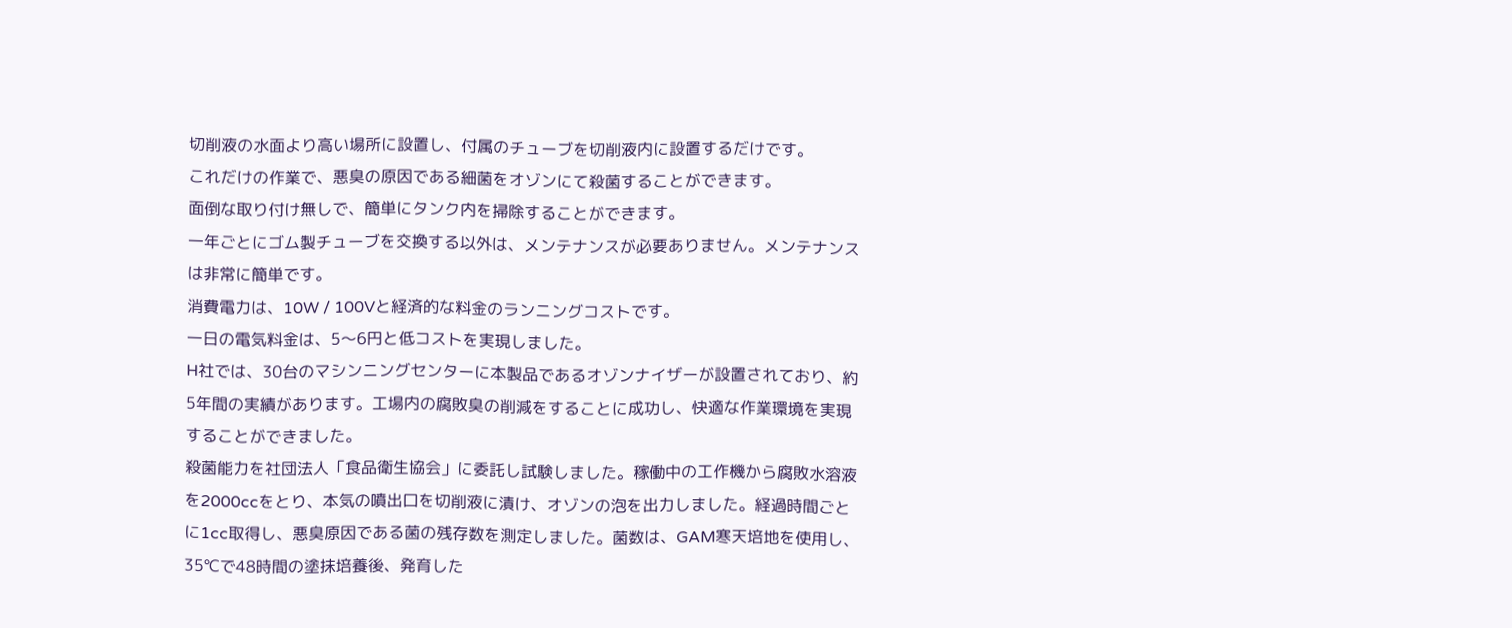切削液の水面より高い場所に設置し、付属のチューブを切削液内に設置するだけです。
これだけの作業で、悪臭の原因である細菌をオゾンにて殺菌することができます。
面倒な取り付け無しで、簡単にタンク内を掃除することができます。
一年ごとにゴム製チューブを交換する以外は、メンテナンスが必要ありません。メンテナンスは非常に簡単です。
消費電力は、10W / 100Vと経済的な料金のランニングコストです。
一日の電気料金は、5〜6円と低コストを実現しました。
H社では、30台のマシンニングセンターに本製品であるオゾンナイザーが設置されており、約5年間の実績があります。工場内の腐敗臭の削減をすることに成功し、快適な作業環境を実現することができました。
殺菌能力を社団法人「食品衛生協会」に委託し試験しました。稼働中の工作機から腐敗水溶液を2000ccをとり、本気の噴出口を切削液に漬け、オゾンの泡を出力しました。経過時間ごとに1cc取得し、悪臭原因である菌の残存数を測定しました。菌数は、GAM寒天培地を使用し、35℃で48時間の塗抹培養後、発育した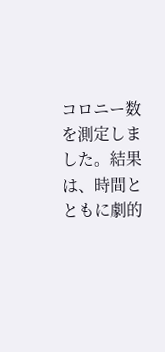コロニー数を測定しました。結果は、時間とともに劇的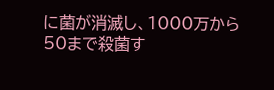に菌が消滅し、1000万から50まで殺菌す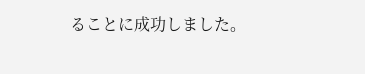ることに成功しました。